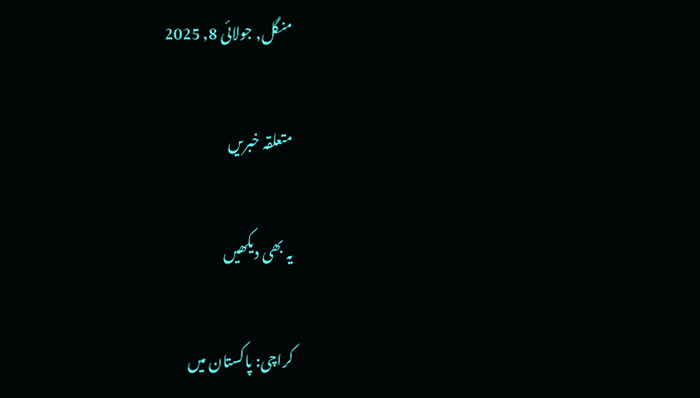منگل, جولائی 8, 2025

متعلقہ خبریں

یہ بھی دیکھیں

کراچی: پاکستان میں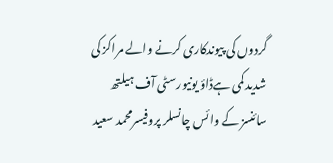گردوں کی پیوندکاری کرنے والے مراکز کی شدید کمی ہےڈاؤ یونیورسٹی آف ہیلتھ سائنسز کے وائس چانسلر پروفیسرمحمد سعید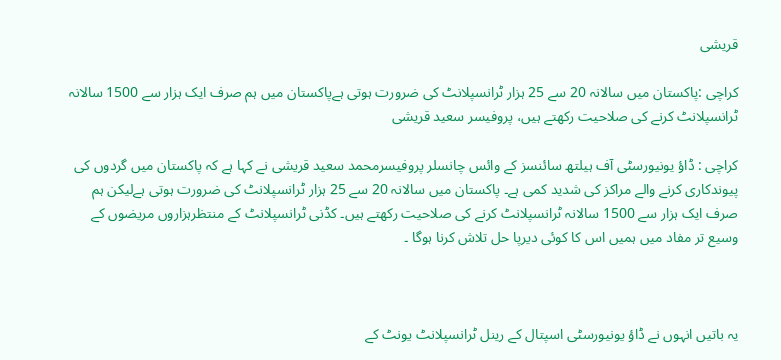قریشی

کراچی :پاکستان میں سالانہ 20 سے 25 ہزار ٹرانسپلانٹ کی ضرورت ہوتی ہےپاکستان میں ہم صرف ایک ہزار سے 1500 سالانہ ٹرانسپلانٹ کرنے کی صلاحیت رکھتے ہیں، پروفیسر سعید قریشی

کراچی : ڈاؤ یونیورسٹی آف ہیلتھ سائنسز کے وائس چانسلر پروفیسرمحمد سعید قریشی نے کہا ہے کہ پاکستان میں گردوں کی پیوندکاری کرنے والے مراکز کی شدید کمی ہے۔ پاکستان میں سالانہ 20 سے 25 ہزار ٹرانسپلانٹ کی ضرورت ہوتی ہےلیکن ہم صرف ایک ہزار سے 1500 سالانہ ٹرانسپلانٹ کرنے کی صلاحیت رکھتے ہیں۔ کڈنی ٹرانسپلانٹ کے منتظرہزاروں مریضوں کے وسیع تر مفاد میں ہمیں اس کا کوئی دیرپا حل تلاش کرنا ہوگا ۔



یہ باتیں انہوں نے ڈاؤ یونیورسٹی اسپتال کے رینل ٹرانسپلانٹ یونٹ کے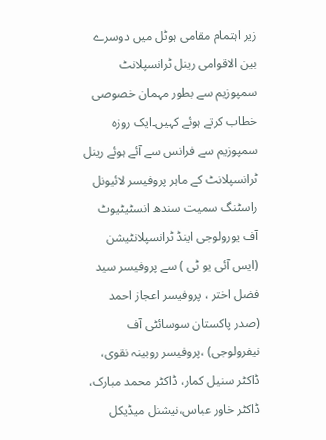زیر اہتمام مقامی ہوٹل میں دوسرے بین الاقوامی رینل ٹرانسپلانٹ سمپوزیم سے بطور مہمان خصوصی خطاب کرتے ہوئے کہیں۔ایک روزہ سمپوزیم سے فرانس سے آئے ہوئے رینل ٹرانسپلانٹ کے ماہر پروفیسر لائیونل راسٹنگ سمیت سندھ انسٹیٹیوٹ آف یورولوجی اینڈ ٹرانسپلانٹیشن (ایس آئی یو ٹی ) سے پروفیسر سید فضل اختر ، پروفیسر اعجاز احمد (صدر پاکستان سوسائٹی آف نیفرولوجی) ،پروفیسر روبینہ نقوی، ڈاکٹر سنیل کمار، ڈاکٹر محمد مبارک، ڈاکٹر خاور عباس،نیشنل میڈیکل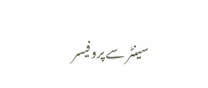سینٹر سے پروفیسر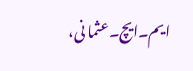ایم۔ایچ۔عثما نی،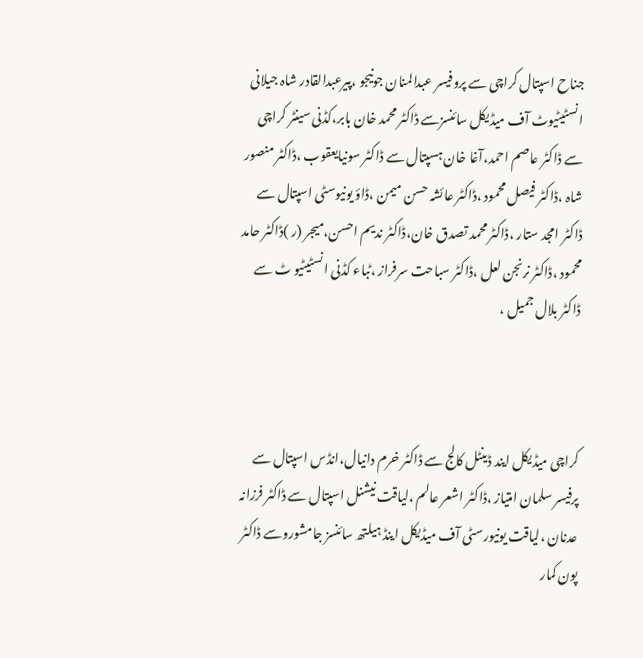جناح اسپتال کراچی سے پروفیسر عبدالمنان جونیجو ،پیرعبدالقادر شاہ جیلانی انسٹیٹیوٹ آف میڈیکل سائنسزسے ڈاکٹر محمد خان بابر،کڈنی سینٹر کراچی سے ڈاکٹر عاصم احمد،آغا خان ہسپتال سے ڈاکٹر سونیایعقوب ،ڈاکٹر منصور شاہ ،ڈاکٹر فیصل محمود ،ڈاکٹر عائشہ حسن میمن ،ڈاؤ یونیوسٹی اسپتال سے ڈاکٹر امجد ستار ،ڈاکٹر محمد تصدق خان،ڈاکٹر ندیم احسن،میجر (ر )ڈاکٹر حامد محمود ،ڈاکٹر نرنجن لعل ،ڈاکٹر سباحت سرفراز ،ٹباء کڈنی انسٹیٹیو ٹ سے ڈاکٹر بلال جمیل ،



کراچی میڈیکل ایند ڈینٹل کالج سے ڈاکٹر خرم دانیال،انڈس اسپتال سے پرفیسر سلمان امتیاز ،ڈاکٹر اشعر عالم ،لیاقت نیشنل اسپتال سے ڈاکٹر فرزانہ عدنان ،لیاقت یونیورسٹی آف میڈیکل اینڈ ہیلتھ سائنسز جامشوروسے ڈاکٹر پون کمار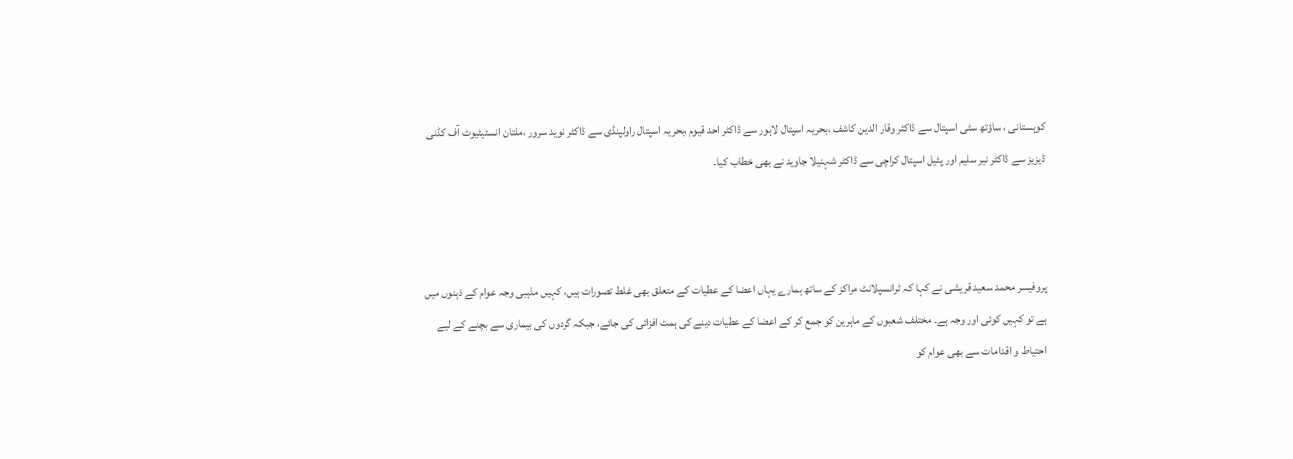کوہستانی ، ساؤتھ سٹی اسپتال سے ڈاکٹر وقار الدین کاشف ،بحریہ اسپتال لاہور سے ڈاکٹر احد قیوم ،بحریہ اسپتال راولپنڈی سے ڈاکٹر نوید سرور ،ملتان انسٹیٹیوٹ آف کڈنی ڈیزیز سے ڈاکٹر نیر سلیم اور پٹیل اسپتال کراچی سے ڈاکٹر شہنیلا جاوید نے بھی خطاب کیا۔



پروفیسر محمد سعید قریشی نے کہا کہ ٹرانسپلانٹ مراکز کے ساتھ ہمارے یہاں اعضا کے عطیات کے متعلق بھی غلط تصورات ہیں، کہیں مذہبی وجہ عوام کے ذہنوں میں ہے تو کہیں کوئی اور وجہ ہے۔ مختلف شعبوں کے ماہرین کو جمع کر کے اعضا کے عطیات دینے کی ہمت افزائی کی جائے، جبکہ گردوں کی بیماری سے بچنے کے لیے احتیاط و اقدامات سے بھی عوام کو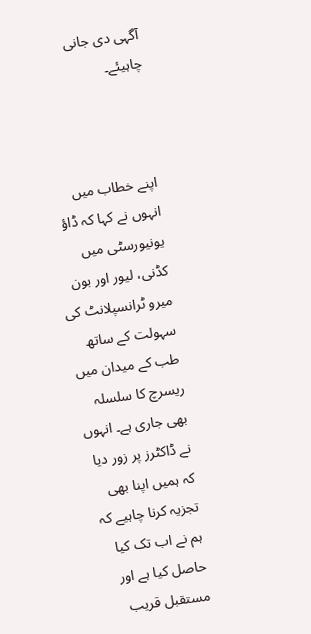آگہی دی جانی چاہیئے۔



اپنے خطاب میں انہوں نے کہا کہ ڈاؤ یونیورسٹی میں کڈنی، لیور اور بون میرو ٹرانسپلانٹ کی سہولت کے ساتھ طب کے میدان میں ریسرچ کا سلسلہ بھی جاری ہے۔ انہوں نے ڈاکٹرز پر زور دیا کہ ہمیں اپنا بھی تجزیہ کرنا چاہیے کہ ہم نے اب تک کیا حاصل کیا ہے اور مستقبل قریب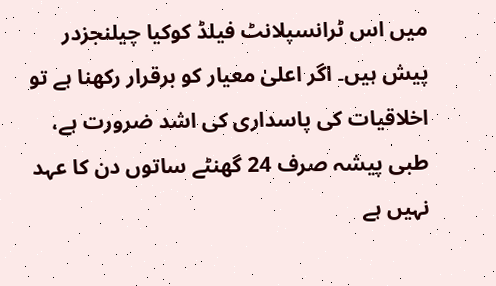میں اس ٹرانسپلانٹ فیلڈ کوکیا چیلنجزدر پیش ہیں۔ اگر اعلیٰ معیار کو برقرار رکھنا ہے تو اخلاقیات کی پاسداری کی اشد ضرورت ہے، طبی پیشہ صرف 24 گھنٹے ساتوں دن کا عہد نہیں ہے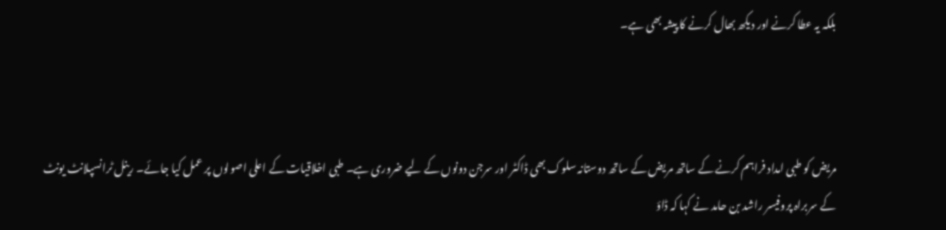بلکہ یہ عطا کرنے اور دیکھ بھال کرنے کا پیشہ بھی ہے۔



مریض کو طبی امداد فراہم کرنے کے ساتھ مریض کے ساتھ دوستانہ سلوک بھی ڈاکٹر اور سرجن دونوں کے لیے ضروری ہے۔ طبی اخلاقیات کے اعلی اصولوں پر عمل کیا جائے۔ رینل ٹرانسپلانٹ یونٹ کے سربراہ پروفیسر راشد بن حامد نے کہا کہ ڈاؤ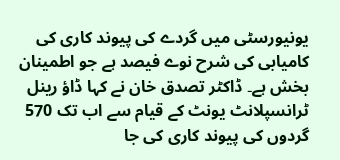یونیورسٹی میں گردے کی پیوند کاری کی کامیابی کی شرح نوے فیصد ہے جو اطمینان بخش ہے۔ ڈاکٹر تصدق خان نے کہا ڈاؤ رینل ٹرانسپلانٹ یونٹ کے قیام سے اب تک 570 گردوں کی پیوند کاری کی جا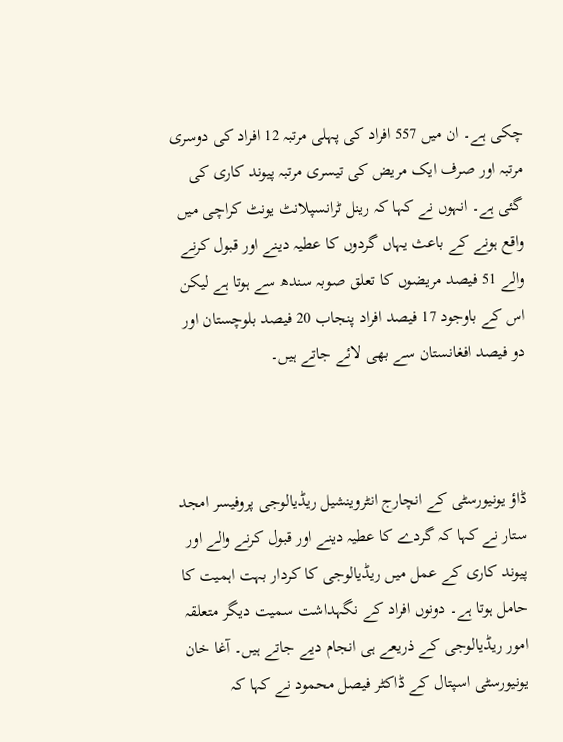چکی ہے۔ ان میں 557 افراد کی پہلی مرتبہ 12 افراد کی دوسری مرتبہ اور صرف ایک مریض کی تیسری مرتبہ پیوند کاری کی گئی ہے۔ انہوں نے کہا کہ رینل ٹرانسپلانٹ یونٹ کراچی میں واقع ہونے کے باعث یہاں گردوں کا عطیہ دینے اور قبول کرنے والے 51 فیصد مریضوں کا تعلق صوبہ سندھ سے ہوتا ہے لیکن اس کے باوجود 17 فیصد افراد پنجاب 20 فیصد بلوچستان اور دو فیصد افغانستان سے بھی لائے جاتے ہیں۔



ڈاؤ یونیورسٹی کے انچارج انٹروینشیل ریڈیالوجی پروفیسر امجد ستار نے کہا کہ گردے کا عطیہ دینے اور قبول کرنے والے اور پیوند کاری کے عمل میں ریڈیالوجی کا کردار بہت اہمیت کا حامل ہوتا ہے۔ دونوں افراد کے نگہداشت سمیت دیگر متعلقہ امور ریڈیالوجی کے ذریعے ہی انجام دیے جاتے ہیں۔ آغا خان یونیورسٹی اسپتال کے ڈاکٹر فیصل محمود نے کہا کہ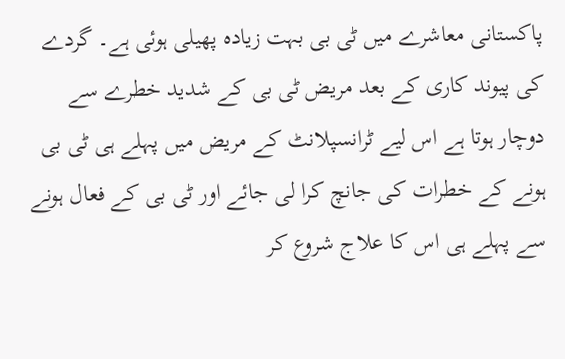پاکستانی معاشرے میں ٹی بی بہت زیادہ پھیلی ہوئی ہے۔ گردے کی پیوند کاری کے بعد مریض ٹی بی کے شدید خطرے سے دوچار ہوتا ہے اس لیے ٹرانسپلانٹ کے مریض میں پہلے ہی ٹی بی ہونے کے خطرات کی جانچ کرا لی جائے اور ٹی بی کے فعال ہونے سے پہلے ہی اس کا علاج شروع کر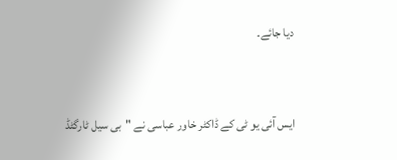دیا جائے۔



ایس آئی یو ٹی کے ڈاکٹر خاور عباسی نے "بی سیل ٹارگٹڈ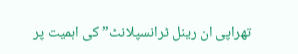تھراپی ان رینل ٹرانسپلانٹ” کی اہمیت پر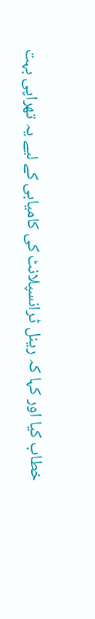خطاب کیا اور کہا کہ رینل ٹرانسپلانٹ کی کامیابی کے لیے یہ تھراپی بہت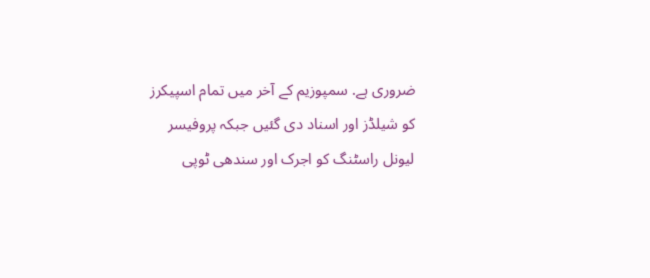ضروری ہے. سمپوزیم کے آخر میں تمام اسپیکرز کو شیلڈز اور اسناد دی گئیں جبکہ پروفیسر لیونل راسٹنگ کو اجرک اور سندھی ٹوپی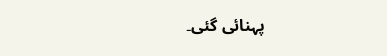پہنائی گئی۔